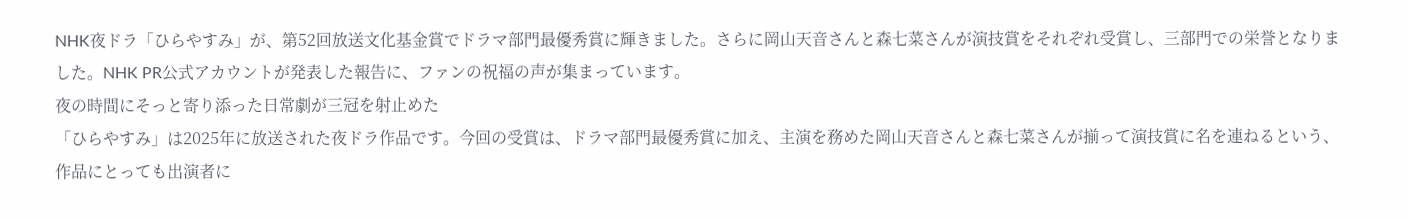NHK夜ドラ「ひらやすみ」が、第52回放送文化基金賞でドラマ部門最優秀賞に輝きました。さらに岡山天音さんと森七菜さんが演技賞をそれぞれ受賞し、三部門での栄誉となりました。NHK PR公式アカウントが発表した報告に、ファンの祝福の声が集まっています。
夜の時間にそっと寄り添った日常劇が三冠を射止めた
「ひらやすみ」は2025年に放送された夜ドラ作品です。今回の受賞は、ドラマ部門最優秀賞に加え、主演を務めた岡山天音さんと森七菜さんが揃って演技賞に名を連ねるという、作品にとっても出演者に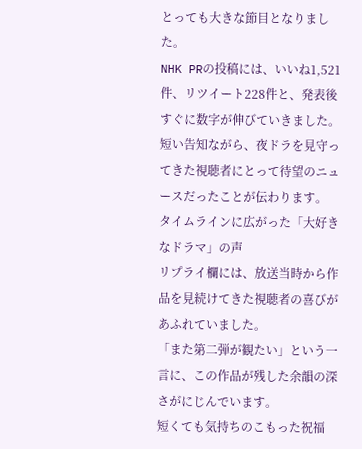とっても大きな節目となりました。
NHK PRの投稿には、いいね1,521件、リツイート228件と、発表後すぐに数字が伸びていきました。短い告知ながら、夜ドラを見守ってきた視聴者にとって待望のニュースだったことが伝わります。
タイムラインに広がった「大好きなドラマ」の声
リプライ欄には、放送当時から作品を見続けてきた視聴者の喜びがあふれていました。
「また第二弾が観たい」という一言に、この作品が残した余韻の深さがにじんでいます。
短くても気持ちのこもった祝福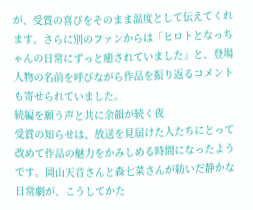が、受賞の喜びをそのまま温度として伝えてくれます。さらに別のファンからは「ヒロトとなっちゃんの日常にずっと癒されていました」と、登場人物の名前を呼びながら作品を振り返るコメントも寄せられていました。
続編を願う声と共に余韻が続く夜
受賞の知らせは、放送を見届けた人たちにとって改めて作品の魅力をかみしめる時間になったようです。岡山天音さんと森七菜さんが紡いだ静かな日常劇が、こうしてかた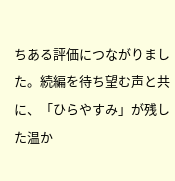ちある評価につながりました。続編を待ち望む声と共に、「ひらやすみ」が残した温か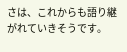さは、これからも語り継がれていきそうです。